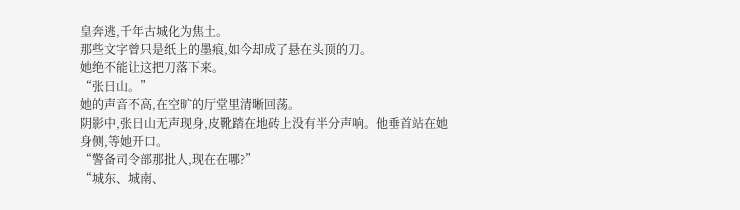皇奔逃,千年古城化为焦土。
那些文字曾只是纸上的墨痕,如今却成了悬在头顶的刀。
她绝不能让这把刀落下来。
“张日山。”
她的声音不高,在空旷的厅堂里清晰回荡。
阴影中,张日山无声现身,皮靴踏在地砖上没有半分声响。他垂首站在她身侧,等她开口。
“警备司令部那批人,现在在哪?”
“城东、城南、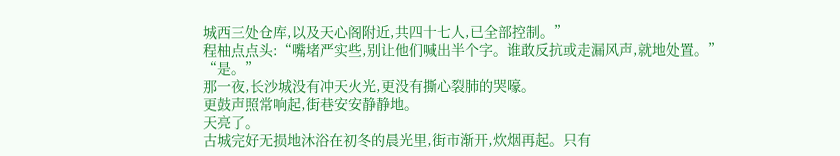城西三处仓库,以及天心阁附近,共四十七人,已全部控制。”
程柚点点头:“嘴堵严实些,别让他们喊出半个字。谁敢反抗或走漏风声,就地处置。”
“是。”
那一夜,长沙城没有冲天火光,更没有撕心裂肺的哭嚎。
更鼓声照常响起,街巷安安静静地。
天亮了。
古城完好无损地沐浴在初冬的晨光里,街市渐开,炊烟再起。只有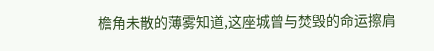檐角未散的薄雾知道,这座城曾与焚毁的命运擦肩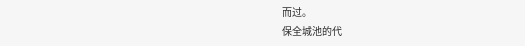而过。
保全城池的代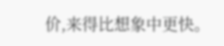价,来得比想象中更快。